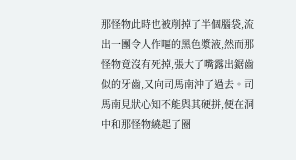那怪物此時也被削掉了半個腦袋,流出一團令人作嘔的黑色漿液,然而那怪物竟沒有死掉,張大了嘴露出鋸齒似的牙齒,又向司馬南沖了過去。司馬南見狀心知不能與其硬拼,便在洞中和那怪物繞起了圈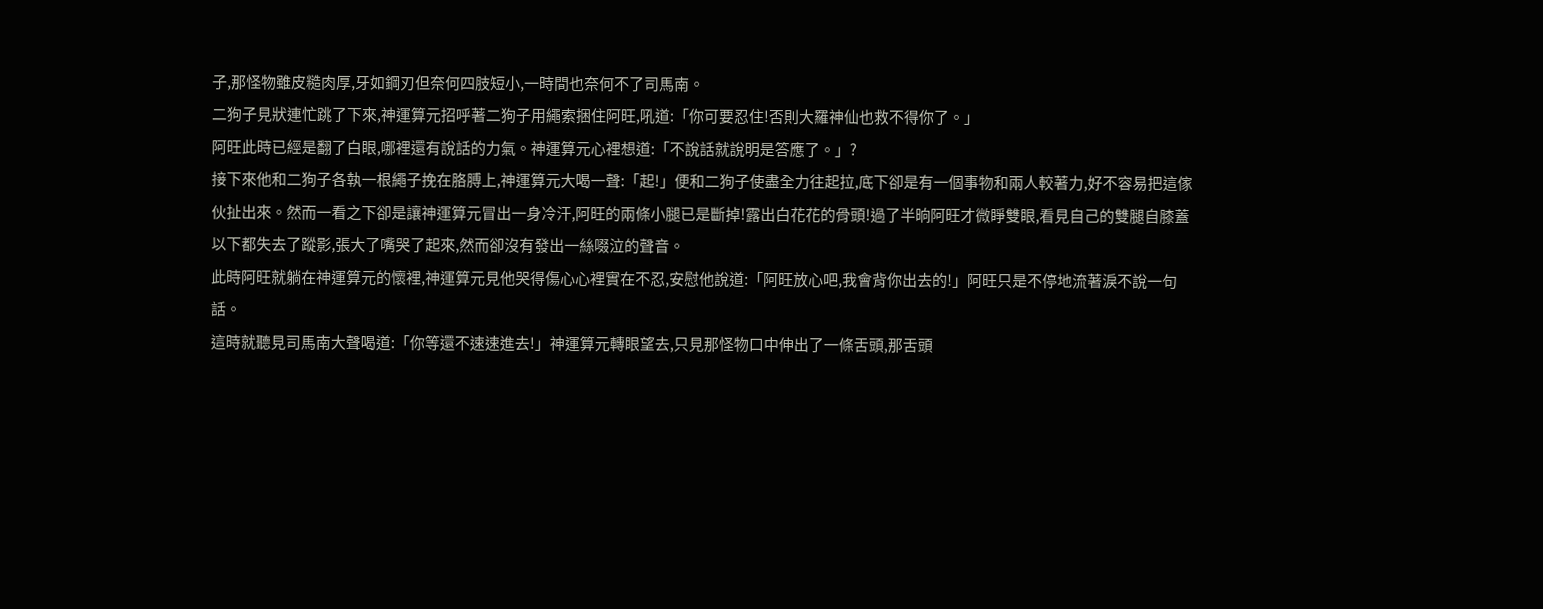子,那怪物雖皮糙肉厚,牙如鋼刃但奈何四肢短小,一時間也奈何不了司馬南。
二狗子見狀連忙跳了下來,神運算元招呼著二狗子用繩索捆住阿旺,吼道:「你可要忍住!否則大羅神仙也救不得你了。」
阿旺此時已經是翻了白眼,哪裡還有說話的力氣。神運算元心裡想道:「不說話就說明是答應了。」?
接下來他和二狗子各執一根繩子挽在胳膊上,神運算元大喝一聲:「起!」便和二狗子使盡全力往起拉,底下卻是有一個事物和兩人較著力,好不容易把這傢伙扯出來。然而一看之下卻是讓神運算元冒出一身冷汗,阿旺的兩條小腿已是斷掉!露出白花花的骨頭!過了半晌阿旺才微睜雙眼,看見自己的雙腿自膝蓋以下都失去了蹤影,張大了嘴哭了起來,然而卻沒有發出一絲啜泣的聲音。
此時阿旺就躺在神運算元的懷裡,神運算元見他哭得傷心心裡實在不忍,安慰他說道:「阿旺放心吧,我會背你出去的!」阿旺只是不停地流著淚不說一句話。
這時就聽見司馬南大聲喝道:「你等還不速速進去!」神運算元轉眼望去,只見那怪物口中伸出了一條舌頭,那舌頭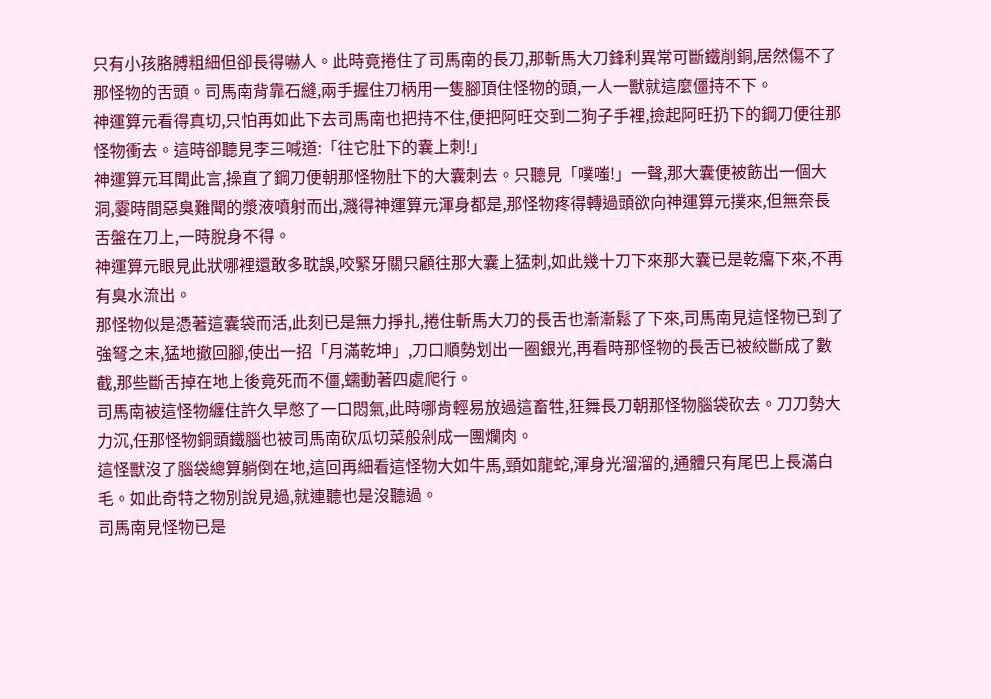只有小孩胳膊粗細但卻長得嚇人。此時竟捲住了司馬南的長刀,那斬馬大刀鋒利異常可斷鐵削銅,居然傷不了那怪物的舌頭。司馬南背靠石縫,兩手握住刀柄用一隻腳頂住怪物的頭,一人一獸就這麼僵持不下。
神運算元看得真切,只怕再如此下去司馬南也把持不住,便把阿旺交到二狗子手裡,撿起阿旺扔下的鋼刀便往那怪物衝去。這時卻聽見李三喊道:「往它肚下的囊上刺!」
神運算元耳聞此言,操直了鋼刀便朝那怪物肚下的大囊刺去。只聽見「噗嗤!」一聲,那大囊便被飭出一個大洞,霎時間惡臭難聞的漿液噴射而出,濺得神運算元渾身都是,那怪物疼得轉過頭欲向神運算元撲來,但無奈長舌盤在刀上,一時脫身不得。
神運算元眼見此狀哪裡還敢多耽誤,咬緊牙關只顧往那大囊上猛刺,如此幾十刀下來那大囊已是乾癟下來,不再有臭水流出。
那怪物似是憑著這囊袋而活,此刻已是無力掙扎,捲住斬馬大刀的長舌也漸漸鬆了下來,司馬南見這怪物已到了強弩之末,猛地撤回腳,使出一招「月滿乾坤」,刀口順勢划出一圈銀光,再看時那怪物的長舌已被絞斷成了數截,那些斷舌掉在地上後竟死而不僵,蠕動著四處爬行。
司馬南被這怪物纏住許久早憋了一口悶氣,此時哪肯輕易放過這畜牲,狂舞長刀朝那怪物腦袋砍去。刀刀勢大力沉,任那怪物銅頭鐵腦也被司馬南砍瓜切菜般剁成一團爛肉。
這怪獸沒了腦袋總算躺倒在地,這回再細看這怪物大如牛馬,頸如龍蛇,渾身光溜溜的,通體只有尾巴上長滿白毛。如此奇特之物別說見過,就連聽也是沒聽過。
司馬南見怪物已是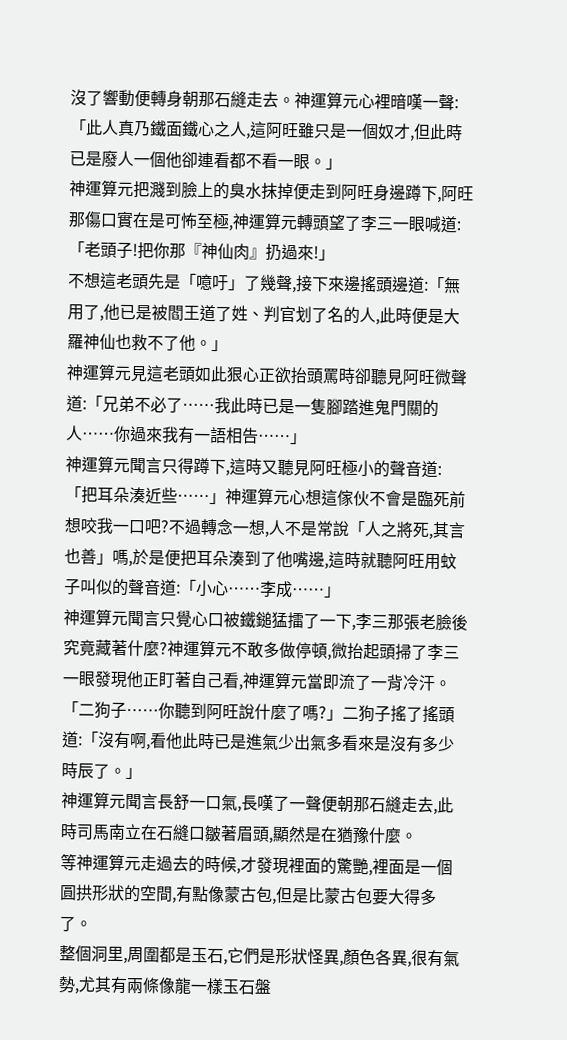沒了響動便轉身朝那石縫走去。神運算元心裡暗嘆一聲:「此人真乃鐵面鐵心之人,這阿旺雖只是一個奴才,但此時已是廢人一個他卻連看都不看一眼。」
神運算元把濺到臉上的臭水抹掉便走到阿旺身邊蹲下,阿旺那傷口實在是可怖至極,神運算元轉頭望了李三一眼喊道:「老頭子!把你那『神仙肉』扔過來!」
不想這老頭先是「噫吁」了幾聲,接下來邊搖頭邊道:「無用了,他已是被閻王道了姓、判官划了名的人,此時便是大羅神仙也救不了他。」
神運算元見這老頭如此狠心正欲抬頭罵時卻聽見阿旺微聲道:「兄弟不必了……我此時已是一隻腳踏進鬼門關的人……你過來我有一語相告……」
神運算元聞言只得蹲下,這時又聽見阿旺極小的聲音道:「把耳朵湊近些……」神運算元心想這傢伙不會是臨死前想咬我一口吧?不過轉念一想,人不是常說「人之將死,其言也善」嗎,於是便把耳朵湊到了他嘴邊,這時就聽阿旺用蚊子叫似的聲音道:「小心……李成……」
神運算元聞言只覺心口被鐵鎚猛擂了一下,李三那張老臉後究竟藏著什麼?神運算元不敢多做停頓,微抬起頭掃了李三一眼發現他正盯著自己看,神運算元當即流了一背冷汗。
「二狗子……你聽到阿旺說什麼了嗎?」二狗子搖了搖頭道:「沒有啊,看他此時已是進氣少出氣多看來是沒有多少時辰了。」
神運算元聞言長舒一口氣,長嘆了一聲便朝那石縫走去,此時司馬南立在石縫口皺著眉頭,顯然是在猶豫什麼。
等神運算元走過去的時候,才發現裡面的驚艷,裡面是一個圓拱形狀的空間,有點像蒙古包,但是比蒙古包要大得多了。
整個洞里,周圍都是玉石,它們是形狀怪異,顏色各異,很有氣勢,尤其有兩條像龍一樣玉石盤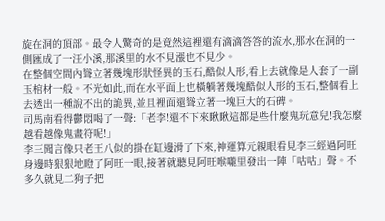旋在洞的頂部。最令人驚奇的是竟然這裡還有滴滴答答的流水,那水在洞的一側匯成了一汪小溪,那溪里的水不見漲也不見少。
在整個空間內聳立著幾塊形狀怪異的玉石,酷似人形,看上去就像是人套了一副玉棺材一般。不光如此,而在水平面上也橫躺著幾塊酷似人形的玉石,整個看上去透出一種說不出的詭異,並且裡面還聳立著一塊巨大的石碑。
司馬南看得鬱悶喝了一聲:「老李!還不下來瞅瞅這都是些什麼鬼玩意兒!我怎麼越看越像鬼畫符呢!」
李三聞言像只老王八似的掛在缸邊滑了下來,神運算元親眼看見李三經過阿旺身邊時狠狠地瞪了阿旺一眼,接著就聽見阿旺喉嚨里發出一陣「咕咕」聲。不多久就見二狗子把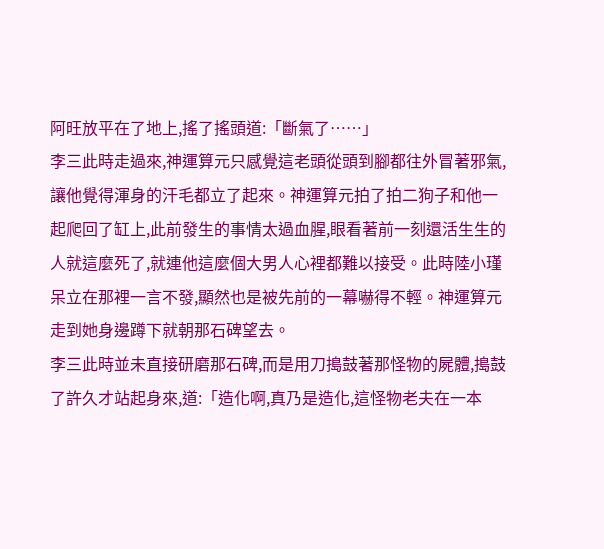阿旺放平在了地上,搖了搖頭道:「斷氣了……」
李三此時走過來,神運算元只感覺這老頭從頭到腳都往外冒著邪氣,讓他覺得渾身的汗毛都立了起來。神運算元拍了拍二狗子和他一起爬回了缸上,此前發生的事情太過血腥,眼看著前一刻還活生生的人就這麼死了,就連他這麼個大男人心裡都難以接受。此時陸小瑾呆立在那裡一言不發,顯然也是被先前的一幕嚇得不輕。神運算元走到她身邊蹲下就朝那石碑望去。
李三此時並未直接研磨那石碑,而是用刀搗鼓著那怪物的屍體,搗鼓了許久才站起身來,道:「造化啊,真乃是造化,這怪物老夫在一本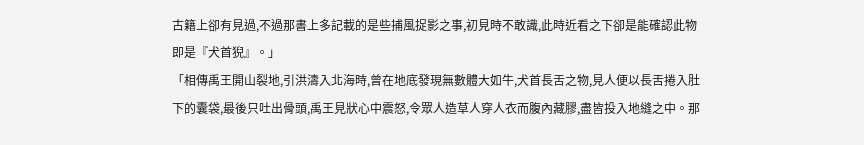古籍上卻有見過,不過那書上多記載的是些捕風捉影之事,初見時不敢識,此時近看之下卻是能確認此物即是『犬首猊』。」
「相傳禹王開山裂地,引洪濤入北海時,曾在地底發現無數體大如牛,犬首長舌之物,見人便以長舌捲入肚下的囊袋,最後只吐出骨頭,禹王見狀心中震怒,令眾人造草人穿人衣而腹內藏膠,盡皆投入地縫之中。那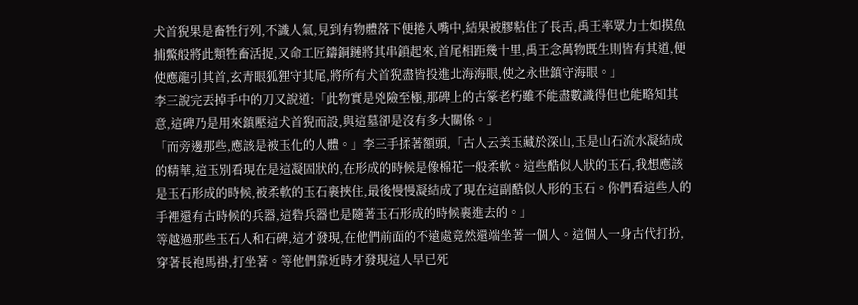犬首猊果是畜牲行列,不識人氣,見到有物體落下便捲入嘴中,結果被膠粘住了長舌,禹王率眾力士如摸魚捕鱉般將此類牲畜活捉,又命工匠鑄銅鏈將其串鎖起來,首尾相距幾十里,禹王念萬物既生則皆有其道,便使應龍引其首,玄青眼狐狸守其尾,將所有犬首猊盡皆投進北海海眼,使之永世鎮守海眼。」
李三說完丟掉手中的刀又說道:「此物實是兇險至極,那碑上的古篆老朽雖不能盡數識得但也能略知其意,這碑乃是用來鎮壓這犬首猊而設,與這墓卻是沒有多大關係。」
「而旁邊那些,應該是被玉化的人體。」李三手揉著額頭,「古人云美玉藏於深山,玉是山石流水凝結成的精華,這玉別看現在是這凝固狀的,在形成的時候是像棉花一般柔軟。這些酷似人狀的玉石,我想應該是玉石形成的時候,被柔軟的玉石裹挾住,最後慢慢凝結成了現在這副酷似人形的玉石。你們看這些人的手裡還有古時候的兵器,這砦兵器也是隨著玉石形成的時候裹進去的。」
等越過那些玉石人和石碑,這才發現,在他們前面的不遠處竟然還端坐著一個人。這個人一身古代打扮,穿著長袍馬褂,打坐著。等他們靠近時才發現這人早已死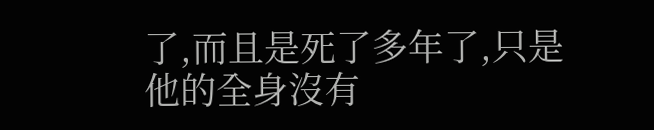了,而且是死了多年了,只是他的全身沒有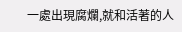一處出現腐爛,就和活著的人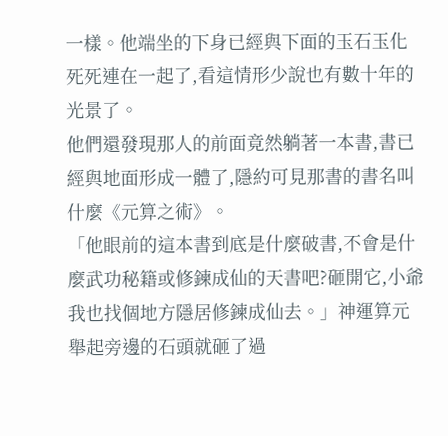一樣。他端坐的下身已經與下面的玉石玉化死死連在一起了,看這情形少說也有數十年的光景了。
他們還發現那人的前面竟然躺著一本書,書已經與地面形成一體了,隱約可見那書的書名叫什麼《元算之術》。
「他眼前的這本書到底是什麼破書,不會是什麼武功秘籍或修鍊成仙的天書吧?砸開它,小爺我也找個地方隱居修鍊成仙去。」神運算元舉起旁邊的石頭就砸了過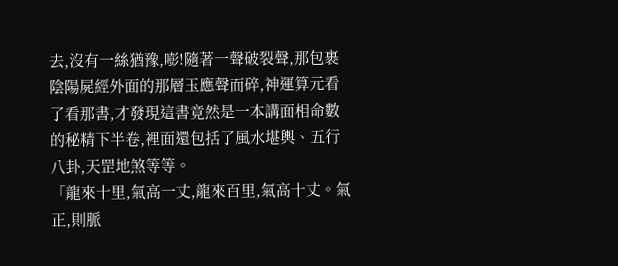去,沒有一絲猶豫,嘭!隨著一聲破裂聲,那包裹陰陽屍經外面的那層玉應聲而碎,神運算元看了看那書,才發現這書竟然是一本講面相命數的秘精下半卷,裡面還包括了風水堪輿、五行八卦,天罡地煞等等。
「龍來十里,氣高一丈,龍來百里,氣高十丈。氣正,則脈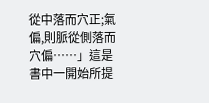從中落而穴正;氣偏,則脈從側落而穴偏……」這是書中一開始所提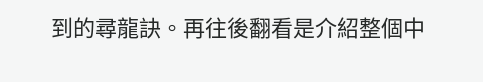到的尋龍訣。再往後翻看是介紹整個中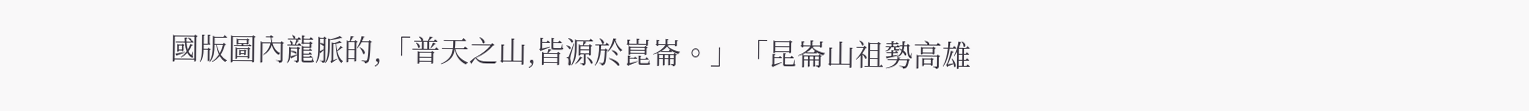國版圖內龍脈的,「普天之山,皆源於崑崙。」「昆崙山祖勢高雄